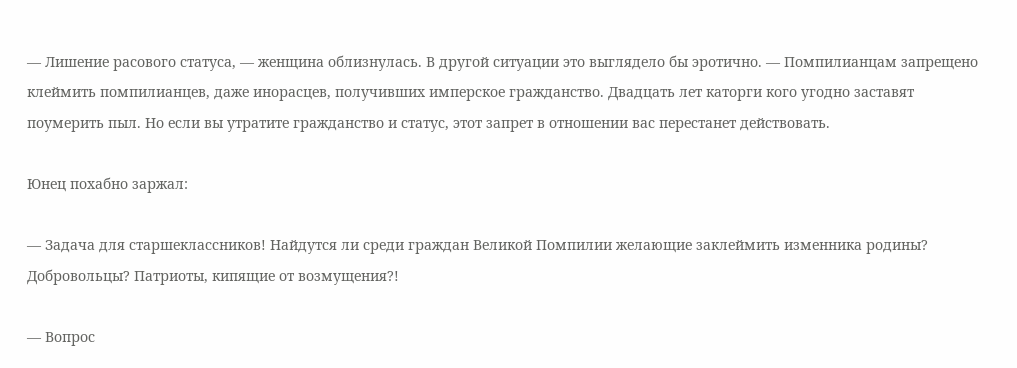— Лишение расового статуса, — женщина облизнулась. В другой ситуации это выглядело бы эротично. — Помпилианцам запрещено клеймить помпилианцев, даже инорасцев, получивших имперское гражданство. Двадцать лет каторги кого угодно заставят поумерить пыл. Но если вы утратите гражданство и статус, этот запрет в отношении вас перестанет действовать.

Юнец похабно заржал:

— Задача для старшеклассников! Найдутся ли среди граждан Великой Помпилии желающие заклеймить изменника родины? Добровольцы? Патриоты, кипящие от возмущения?!

— Вопрос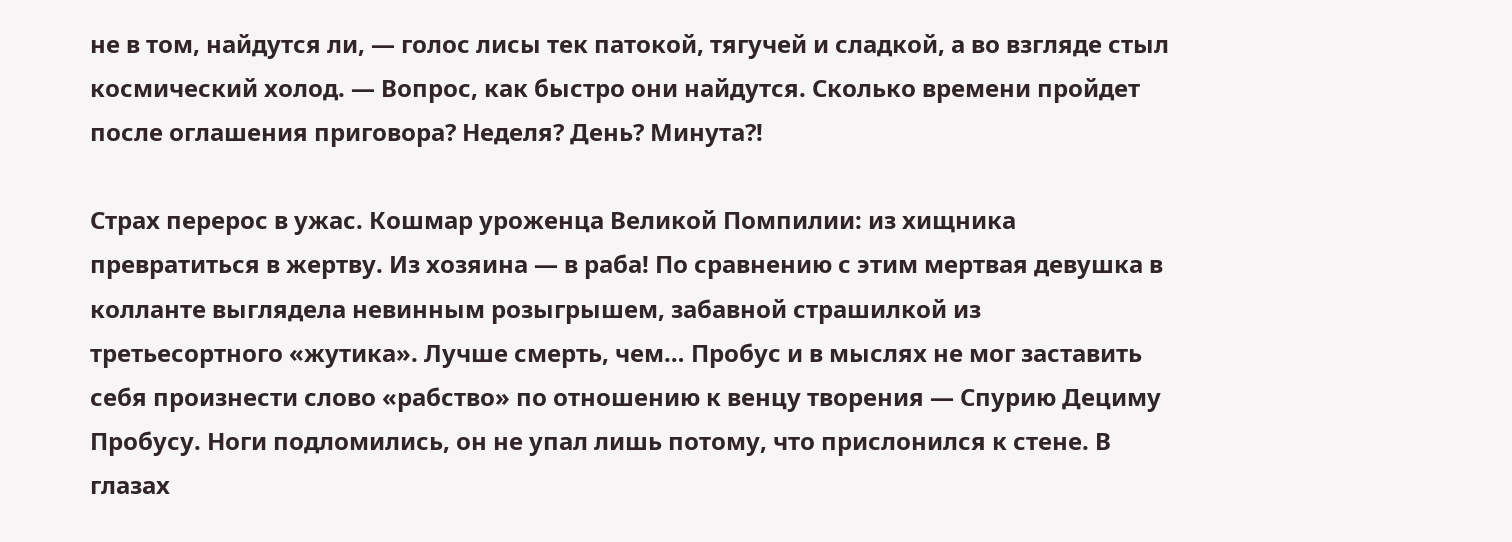не в том, найдутся ли, — голос лисы тек патокой, тягучей и сладкой, а во взгляде стыл космический холод. — Вопрос, как быстро они найдутся. Сколько времени пройдет после оглашения приговора? Неделя? День? Минута?!

Страх перерос в ужас. Кошмар уроженца Великой Помпилии: из хищника превратиться в жертву. Из хозяина — в раба! По сравнению с этим мертвая девушка в колланте выглядела невинным розыгрышем, забавной страшилкой из третьесортного «жутика». Лучше смерть, чем… Пробус и в мыслях не мог заставить себя произнести слово «рабство» по отношению к венцу творения — Спурию Дециму Пробусу. Ноги подломились, он не упал лишь потому, что прислонился к стене. В глазах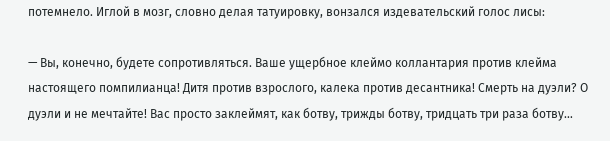потемнело. Иглой в мозг, словно делая татуировку, вонзался издевательский голос лисы:

— Вы, конечно, будете сопротивляться. Ваше ущербное клеймо коллантария против клейма настоящего помпилианца! Дитя против взрослого, калека против десантника! Смерть на дуэли? О дуэли и не мечтайте! Вас просто заклеймят, как ботву, трижды ботву, тридцать три раза ботву…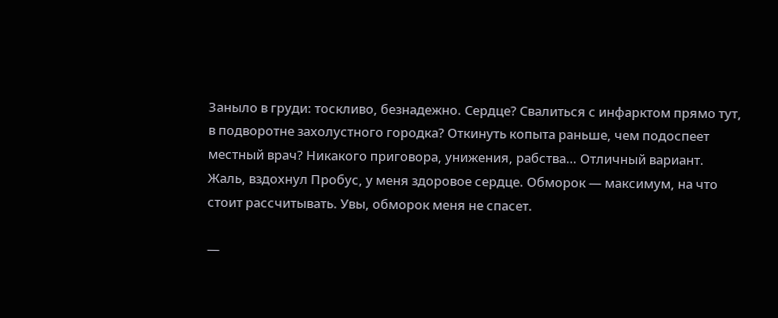Заныло в груди: тоскливо, безнадежно. Сердце? Свалиться с инфарктом прямо тут, в подворотне захолустного городка? Откинуть копыта раньше, чем подоспеет местный врач? Никакого приговора, унижения, рабства… Отличный вариант. Жаль, вздохнул Пробус, у меня здоровое сердце. Обморок — максимум, на что стоит рассчитывать. Увы, обморок меня не спасет.

—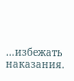…избежать наказания.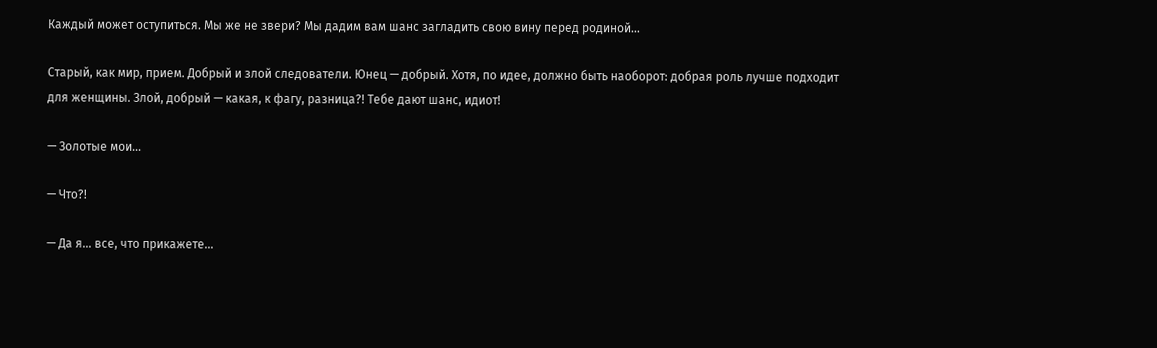Каждый может оступиться. Мы же не звери? Мы дадим вам шанс загладить свою вину перед родиной…

Старый, как мир, прием. Добрый и злой следователи. Юнец — добрый. Хотя, по идее, должно быть наоборот: добрая роль лучше подходит для женщины. Злой, добрый — какая, к фагу, разница?! Тебе дают шанс, идиот!

— Золотые мои…

— Что?!

— Да я… все, что прикажете…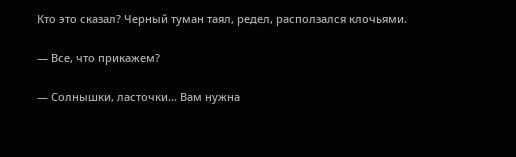Кто это сказал? Черный туман таял, редел, расползался клочьями.

— Все, что прикажем?

— Солнышки, ласточки… Вам нужна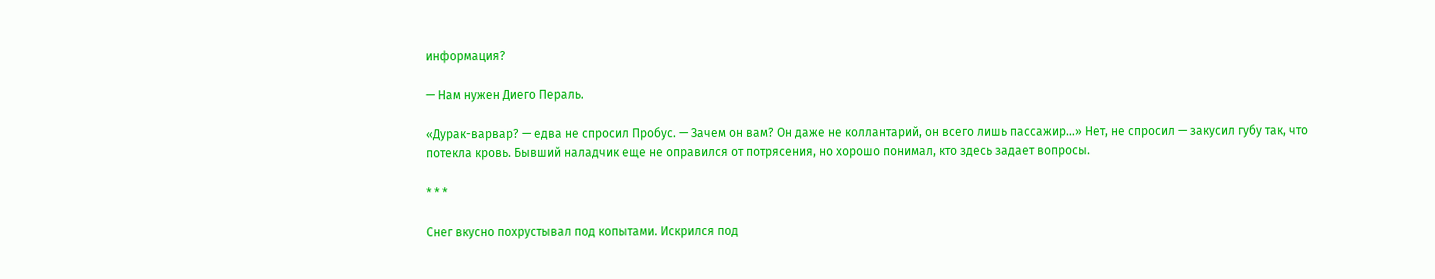информация?

— Нам нужен Диего Пераль.

«Дурак-варвар? — едва не спросил Пробус. — Зачем он вам? Он даже не коллантарий, он всего лишь пассажир…» Нет, не спросил — закусил губу так, что потекла кровь. Бывший наладчик еще не оправился от потрясения, но хорошо понимал, кто здесь задает вопросы.

* * *

Снег вкусно похрустывал под копытами. Искрился под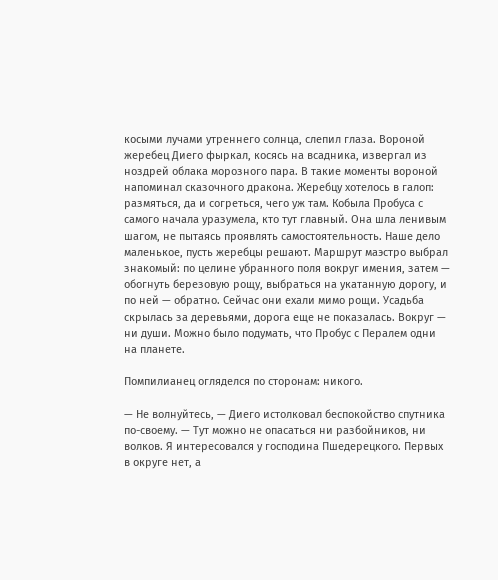косыми лучами утреннего солнца, слепил глаза. Вороной жеребец Диего фыркал, косясь на всадника, извергал из ноздрей облака морозного пара. В такие моменты вороной напоминал сказочного дракона. Жеребцу хотелось в галоп: размяться, да и согреться, чего уж там. Кобыла Пробуса с самого начала уразумела, кто тут главный. Она шла ленивым шагом, не пытаясь проявлять самостоятельность. Наше дело маленькое, пусть жеребцы решают. Маршрут маэстро выбрал знакомый: по целине убранного поля вокруг имения, затем — обогнуть березовую рощу, выбраться на укатанную дорогу, и по ней — обратно. Сейчас они ехали мимо рощи. Усадьба скрылась за деревьями, дорога еще не показалась. Вокруг — ни души. Можно было подумать, что Пробус с Пералем одни на планете.

Помпилианец огляделся по сторонам: никого.

— Не волнуйтесь, — Диего истолковал беспокойство спутника по-своему. — Тут можно не опасаться ни разбойников, ни волков. Я интересовался у господина Пшедерецкого. Первых в округе нет, а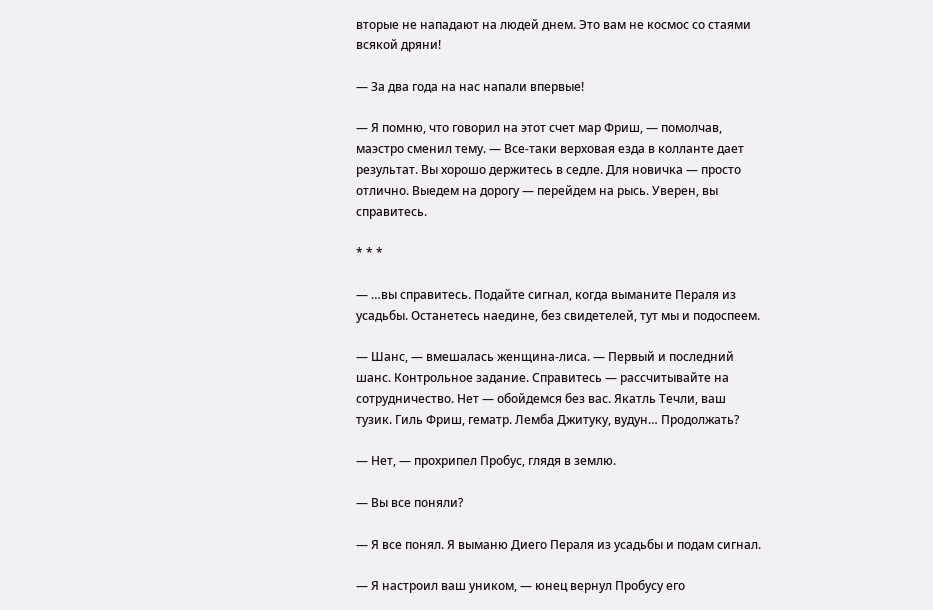вторые не нападают на людей днем. Это вам не космос со стаями всякой дряни!

— За два года на нас напали впервые!

— Я помню, что говорил на этот счет мар Фриш, — помолчав, маэстро сменил тему. — Все-таки верховая езда в колланте дает результат. Вы хорошо держитесь в седле. Для новичка — просто отлично. Выедем на дорогу — перейдем на рысь. Уверен, вы справитесь.

* * *

— …вы справитесь. Подайте сигнал, когда выманите Пераля из усадьбы. Останетесь наедине, без свидетелей, тут мы и подоспеем.

— Шанс, — вмешалась женщина-лиса. — Первый и последний шанс. Контрольное задание. Справитесь — рассчитывайте на сотрудничество. Нет — обойдемся без вас. Якатль Течли, ваш тузик. Гиль Фриш, гематр. Лемба Джитуку, вудун… Продолжать?

— Нет, — прохрипел Пробус, глядя в землю.

— Вы все поняли?

— Я все понял. Я выманю Диего Пераля из усадьбы и подам сигнал.

— Я настроил ваш уником, — юнец вернул Пробусу его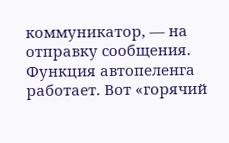коммуникатор, — на отправку сообщения. Функция автопеленга работает. Вот «горячий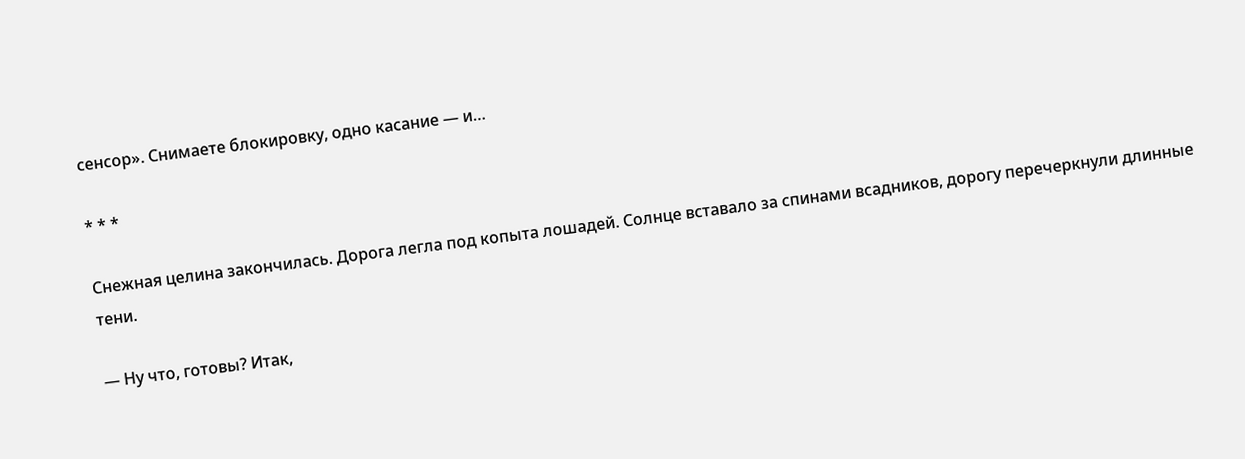сенсор». Снимаете блокировку, одно касание — и…

* * *

Снежная целина закончилась. Дорога легла под копыта лошадей. Солнце вставало за спинами всадников, дорогу перечеркнули длинные тени.

— Ну что, готовы? Итак,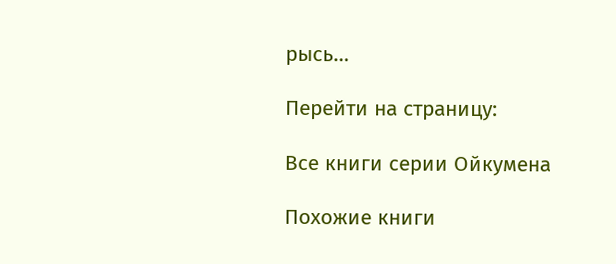рысь…

Перейти на страницу:

Все книги серии Ойкумена

Похожие книги